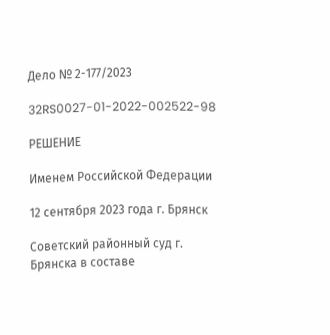Дело № 2-177/2023

32RS0027-01-2022-002522-98

РЕШЕНИЕ

Именем Российской Федерации

12 сентября 2023 года г. Брянск

Советский районный суд г. Брянска в составе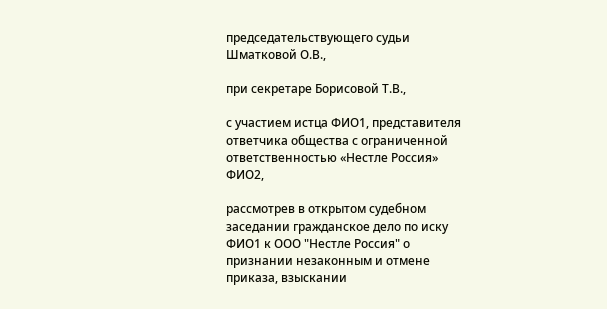председательствующего судьи Шматковой О.В.,

при секретаре Борисовой Т.В.,

с участием истца ФИО1, представителя ответчика общества с ограниченной ответственностью «Нестле Россия» ФИО2,

рассмотрев в открытом судебном заседании гражданское дело по иску ФИО1 к ООО "Нестле Россия" о признании незаконным и отмене приказа, взыскании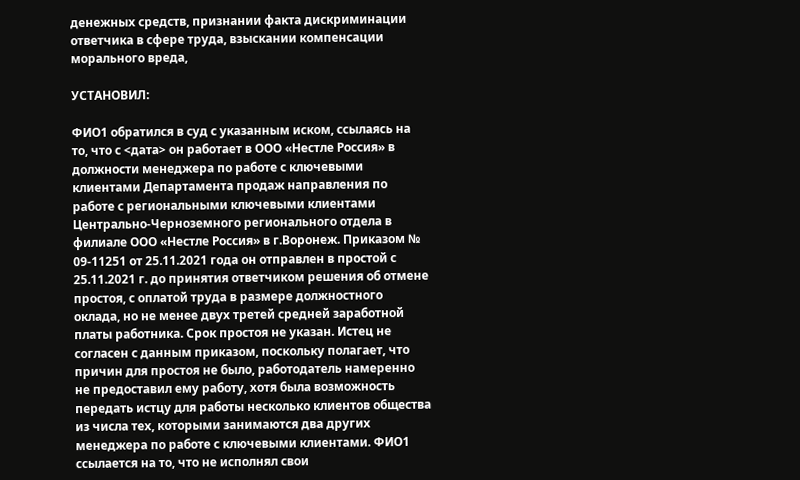денежных средств, признании факта дискриминации ответчика в сфере труда, взыскании компенсации морального вреда,

УСТАНОВИЛ:

ФИО1 обратился в суд с указанным иском, ссылаясь на то, что с <дата> он работает в ООО «Нестле Россия» в должности менеджера по работе с ключевыми клиентами Департамента продаж направления по работе с региональными ключевыми клиентами Центрально-Черноземного регионального отдела в филиале ООО «Нестле Россия» в г.Воронеж. Приказом № 09-11251 от 25.11.2021 года он отправлен в простой с 25.11.2021 г. до принятия ответчиком решения об отмене простоя, с оплатой труда в размере должностного оклада, но не менее двух третей средней заработной платы работника. Срок простоя не указан. Истец не согласен с данным приказом, поскольку полагает, что причин для простоя не было, работодатель намеренно не предоставил ему работу, хотя была возможность передать истцу для работы несколько клиентов общества из числа тех, которыми занимаются два других менеджера по работе с ключевыми клиентами. ФИО1 ссылается на то, что не исполнял свои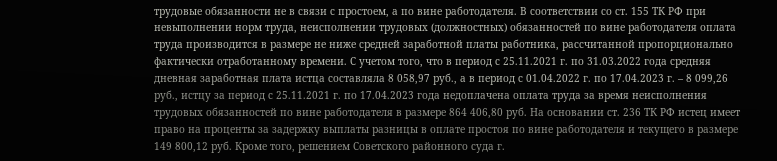трудовые обязанности не в связи с простоем, а по вине работодателя. В соответствии со ст. 155 ТК РФ при невыполнении норм труда, неисполнении трудовых (должностных) обязанностей по вине работодателя оплата труда производится в размере не ниже средней заработной платы работника, рассчитанной пропорционально фактически отработанному времени. С учетом того, что в период с 25.11.2021 г. по 31.03.2022 года средняя дневная заработная плата истца составляла 8 058,97 руб., а в период с 01.04.2022 г. по 17.04.2023 г. – 8 099,26 руб., истцу за период с 25.11.2021 г. по 17.04.2023 года недоплачена оплата труда за время неисполнения трудовых обязанностей по вине работодателя в размере 864 406,80 руб. На основании ст. 236 ТК РФ истец имеет право на проценты за задержку выплаты разницы в оплате простоя по вине работодателя и текущего в размере 149 800,12 руб. Кроме того, решением Советского районного суда г.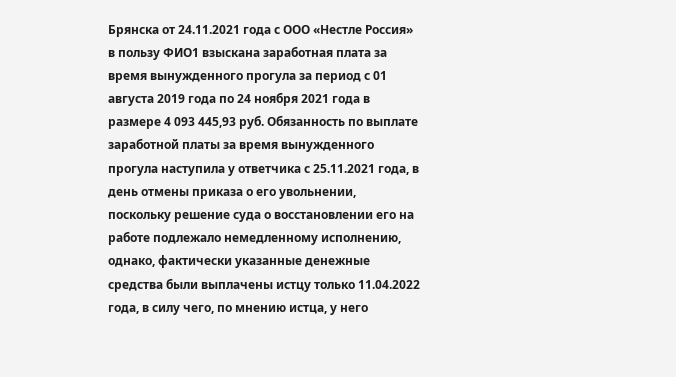Брянска от 24.11.2021 года с ООО «Нестле Россия» в пользу ФИО1 взыскана заработная плата за время вынужденного прогула за период с 01 августа 2019 года по 24 ноября 2021 года в размере 4 093 445,93 руб. Обязанность по выплате заработной платы за время вынужденного прогула наступила у ответчика с 25.11.2021 года, в день отмены приказа о его увольнении, поскольку решение суда о восстановлении его на работе подлежало немедленному исполнению, однако, фактически указанные денежные средства были выплачены истцу только 11.04.2022 года, в силу чего, по мнению истца, у него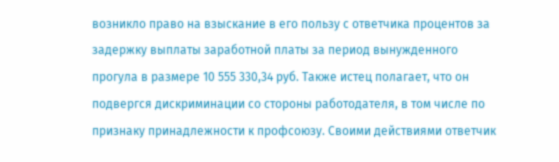возникло право на взыскание в его пользу с ответчика процентов за задержку выплаты заработной платы за период вынужденного прогула в размере 10 555 330,34 руб. Также истец полагает, что он подвергся дискриминации со стороны работодателя, в том числе по признаку принадлежности к профсоюзу. Своими действиями ответчик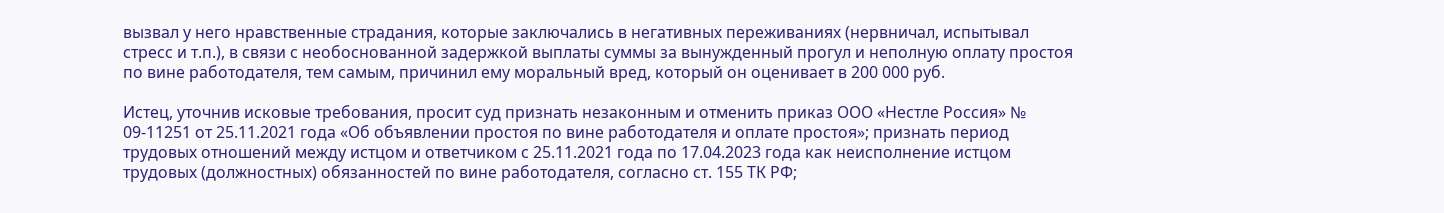вызвал у него нравственные страдания, которые заключались в негативных переживаниях (нервничал, испытывал стресс и т.п.), в связи с необоснованной задержкой выплаты суммы за вынужденный прогул и неполную оплату простоя по вине работодателя, тем самым, причинил ему моральный вред, который он оценивает в 200 000 руб.

Истец, уточнив исковые требования, просит суд признать незаконным и отменить приказ ООО «Нестле Россия» № 09-11251 от 25.11.2021 года «Об объявлении простоя по вине работодателя и оплате простоя»; признать период трудовых отношений между истцом и ответчиком с 25.11.2021 года по 17.04.2023 года как неисполнение истцом трудовых (должностных) обязанностей по вине работодателя, согласно ст. 155 ТК РФ;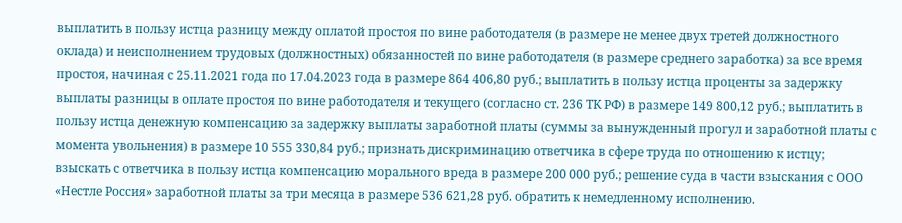выплатить в пользу истца разницу между оплатой простоя по вине работодателя (в размере не менее двух третей должностного оклада) и неисполнением трудовых (должностных) обязанностей по вине работодателя (в размере среднего заработка) за все время простоя, начиная с 25.11.2021 года по 17.04.2023 года в размере 864 406,80 руб.; выплатить в пользу истца проценты за задержку выплаты разницы в оплате простоя по вине работодателя и текущего (согласно ст. 236 ТК РФ) в размере 149 800,12 руб.; выплатить в пользу истца денежную компенсацию за задержку выплаты заработной платы (суммы за вынужденный прогул и заработной платы с момента увольнения) в размере 10 555 330,84 руб.; признать дискриминацию ответчика в сфере труда по отношению к истцу; взыскать с ответчика в пользу истца компенсацию морального вреда в размере 200 000 руб.; решение суда в части взыскания с ООО «Нестле Россия» заработной платы за три месяца в размере 536 621,28 руб. обратить к немедленному исполнению.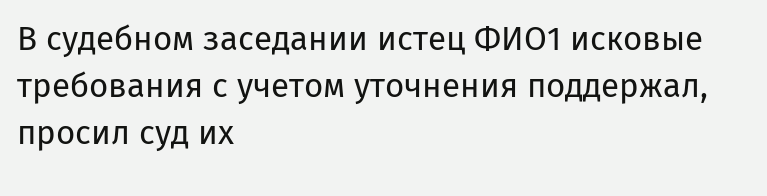В судебном заседании истец ФИО1 исковые требования с учетом уточнения поддержал, просил суд их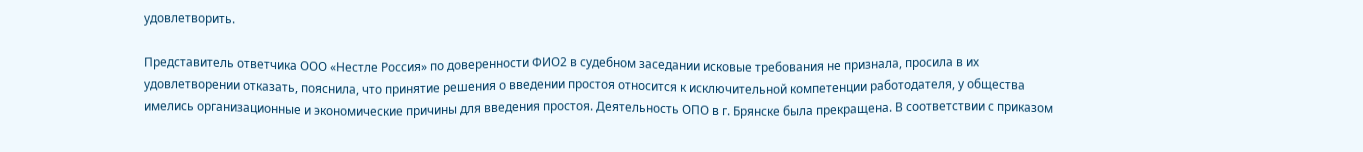удовлетворить.

Представитель ответчика ООО «Нестле Россия» по доверенности ФИО2 в судебном заседании исковые требования не признала, просила в их удовлетворении отказать, пояснила, что принятие решения о введении простоя относится к исключительной компетенции работодателя, у общества имелись организационные и экономические причины для введения простоя. Деятельность ОПО в г. Брянске была прекращена. В соответствии с приказом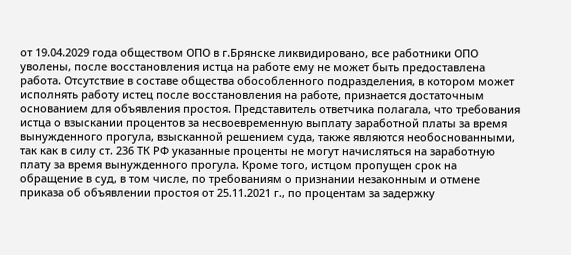от 19.04.2029 года обществом ОПО в г.Брянске ликвидировано, все работники ОПО уволены, после восстановления истца на работе ему не может быть предоставлена работа. Отсутствие в составе общества обособленного подразделения, в котором может исполнять работу истец после восстановления на работе, признается достаточным основанием для объявления простоя. Представитель ответчика полагала, что требования истца о взыскании процентов за несвоевременную выплату заработной платы за время вынужденного прогула, взысканной решением суда, также являются необоснованными, так как в силу ст. 236 ТК РФ указанные проценты не могут начисляться на заработную плату за время вынужденного прогула. Кроме того, истцом пропущен срок на обращение в суд, в том числе, по требованиям о признании незаконным и отмене приказа об объявлении простоя от 25.11.2021 г., по процентам за задержку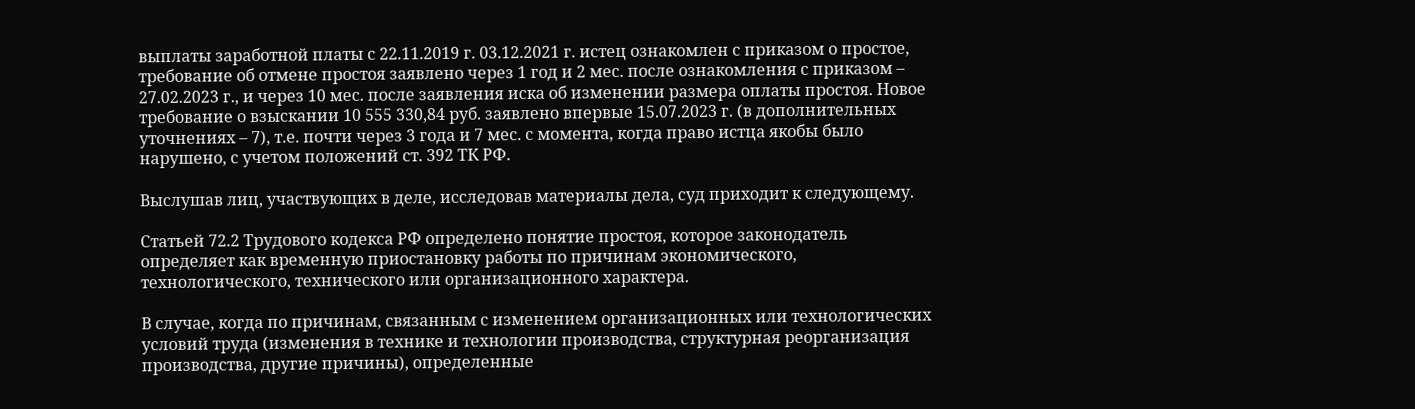выплаты заработной платы с 22.11.2019 г. 03.12.2021 г. истец ознакомлен с приказом о простое, требование об отмене простоя заявлено через 1 год и 2 мес. после ознакомления с приказом – 27.02.2023 г., и через 10 мес. после заявления иска об изменении размера оплаты простоя. Новое требование о взыскании 10 555 330,84 руб. заявлено впервые 15.07.2023 г. (в дополнительных уточнениях – 7), т.е. почти через 3 года и 7 мес. с момента, когда право истца якобы было нарушено, с учетом положений ст. 392 ТК РФ.

Выслушав лиц, участвующих в деле, исследовав материалы дела, суд приходит к следующему.

Статьей 72.2 Трудового кодекса РФ определено понятие простоя, которое законодатель определяет как временную приостановку работы по причинам экономического, технологического, технического или организационного характера.

В случае, когда по причинам, связанным с изменением организационных или технологических условий труда (изменения в технике и технологии производства, структурная реорганизация производства, другие причины), определенные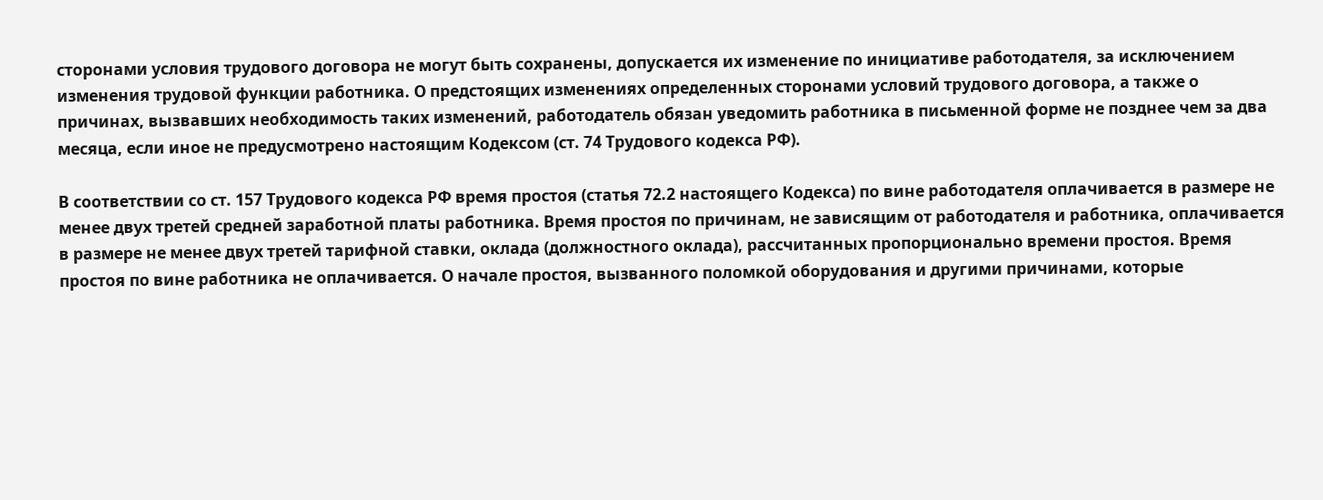сторонами условия трудового договора не могут быть сохранены, допускается их изменение по инициативе работодателя, за исключением изменения трудовой функции работника. О предстоящих изменениях определенных сторонами условий трудового договора, а также о причинах, вызвавших необходимость таких изменений, работодатель обязан уведомить работника в письменной форме не позднее чем за два месяца, если иное не предусмотрено настоящим Кодексом (ст. 74 Трудового кодекса РФ).

В соответствии со ст. 157 Трудового кодекса РФ время простоя (статья 72.2 настоящего Кодекса) по вине работодателя оплачивается в размере не менее двух третей средней заработной платы работника. Время простоя по причинам, не зависящим от работодателя и работника, оплачивается в размере не менее двух третей тарифной ставки, оклада (должностного оклада), рассчитанных пропорционально времени простоя. Время простоя по вине работника не оплачивается. О начале простоя, вызванного поломкой оборудования и другими причинами, которые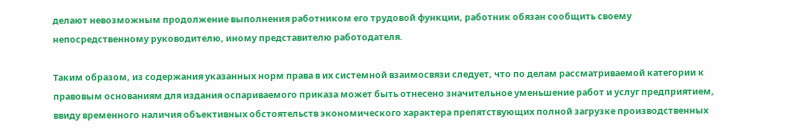делают невозможным продолжение выполнения работником его трудовой функции, работник обязан сообщить своему непосредственному руководителю, иному представителю работодателя.

Таким образом, из содержания указанных норм права в их системной взаимосвязи следует, что по делам рассматриваемой категории к правовым основаниям для издания оспариваемого приказа может быть отнесено значительное уменьшение работ и услуг предприятием, ввиду временного наличия объективных обстоятельств экономического характера препятствующих полной загрузке производственных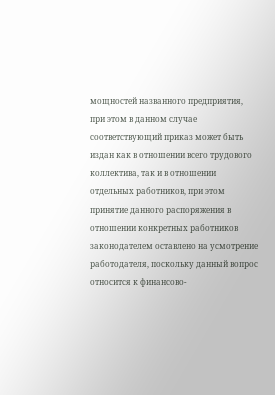мощностей названного предприятия, при этом в данном случае соответствующий приказ может быть издан как в отношении всего трудового коллектива, так и в отношении отдельных работников, при этом принятие данного распоряжения в отношении конкретных работников законодателем оставлено на усмотрение работодателя, поскольку данный вопрос относится к финансово-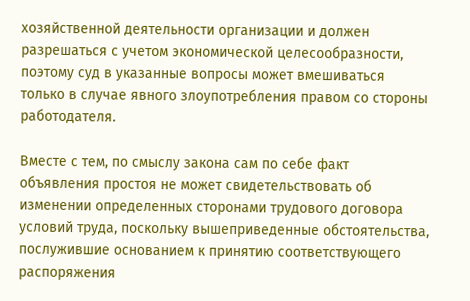хозяйственной деятельности организации и должен разрешаться с учетом экономической целесообразности, поэтому суд в указанные вопросы может вмешиваться только в случае явного злоупотребления правом со стороны работодателя.

Вместе с тем, по смыслу закона сам по себе факт объявления простоя не может свидетельствовать об изменении определенных сторонами трудового договора условий труда, поскольку вышеприведенные обстоятельства, послужившие основанием к принятию соответствующего распоряжения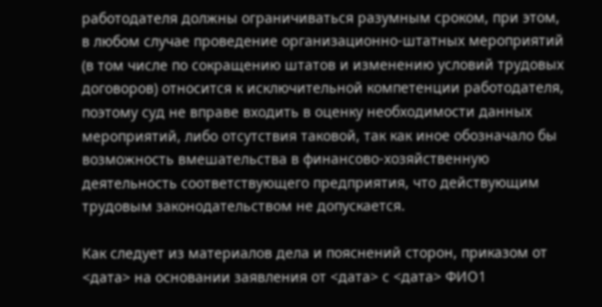работодателя должны ограничиваться разумным сроком, при этом, в любом случае проведение организационно-штатных мероприятий (в том числе по сокращению штатов и изменению условий трудовых договоров) относится к исключительной компетенции работодателя, поэтому суд не вправе входить в оценку необходимости данных мероприятий, либо отсутствия таковой, так как иное обозначало бы возможность вмешательства в финансово-хозяйственную деятельность соответствующего предприятия, что действующим трудовым законодательством не допускается.

Как следует из материалов дела и пояснений сторон, приказом от <дата> на основании заявления от <дата> с <дата> ФИО1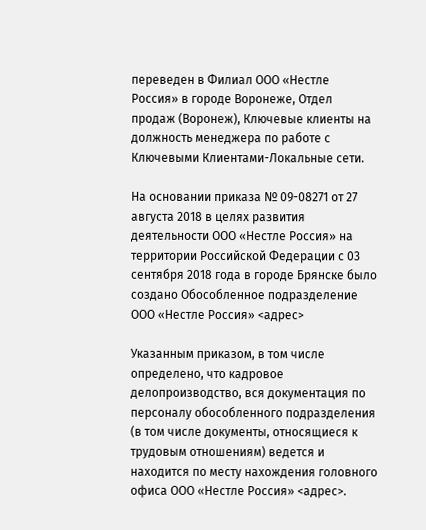переведен в Филиал ООО «Нестле Россия» в городе Воронеже, Отдел продаж (Воронеж), Ключевые клиенты на должность менеджера по работе с Ключевыми Клиентами-Локальные сети.

На основании приказа № 09-08271 от 27 августа 2018 в целях развития деятельности ООО «Нестле Россия» на территории Российской Федерации с 03 сентября 2018 года в городе Брянске было создано Обособленное подразделение ООО «Нестле Россия» <адрес>

Указанным приказом, в том числе определено, что кадровое делопроизводство, вся документация по персоналу обособленного подразделения (в том числе документы, относящиеся к трудовым отношениям) ведется и находится по месту нахождения головного офиса ООО «Нестле Россия» <адрес>.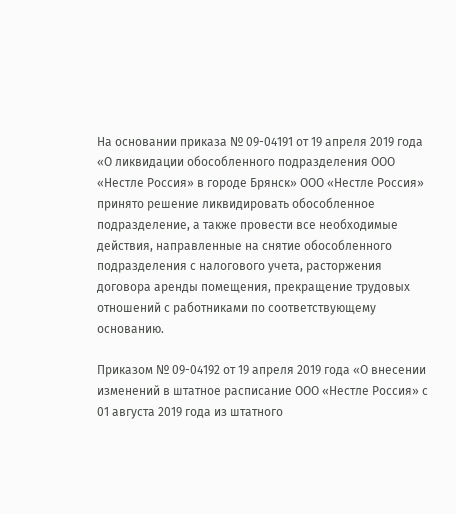На основании приказа № 09-04191 от 19 апреля 2019 года «О ликвидации обособленного подразделения ООО «Нестле Россия» в городе Брянск» ООО «Нестле Россия» принято решение ликвидировать обособленное подразделение, а также провести все необходимые действия, направленные на снятие обособленного подразделения с налогового учета, расторжения договора аренды помещения, прекращение трудовых отношений с работниками по соответствующему основанию.

Приказом № 09-04192 от 19 апреля 2019 года «О внесении изменений в штатное расписание ООО «Нестле Россия» с 01 августа 2019 года из штатного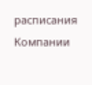расписания Компании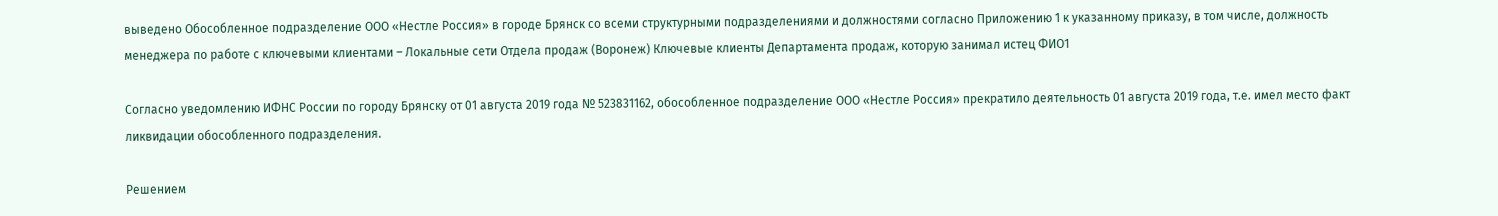выведено Обособленное подразделение ООО «Нестле Россия» в городе Брянск со всеми структурными подразделениями и должностями согласно Приложению 1 к указанному приказу, в том числе, должность менеджера по работе с ключевыми клиентами – Локальные сети Отдела продаж (Воронеж) Ключевые клиенты Департамента продаж, которую занимал истец ФИО1

Согласно уведомлению ИФНС России по городу Брянску от 01 августа 2019 года № 523831162, обособленное подразделение ООО «Нестле Россия» прекратило деятельность 01 августа 2019 года, т.е. имел место факт ликвидации обособленного подразделения.

Решением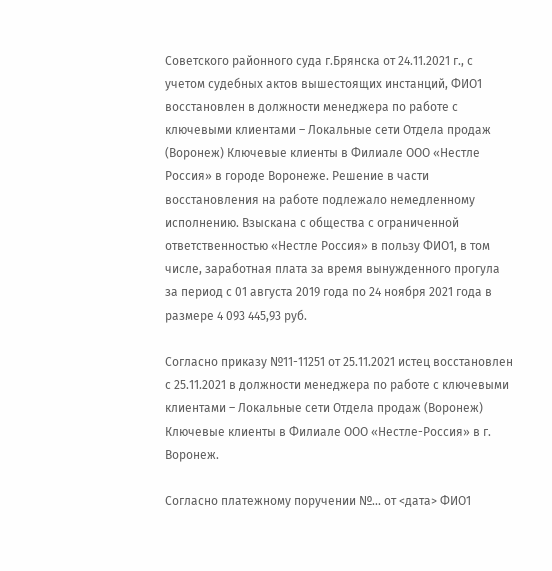Советского районного суда г.Брянска от 24.11.2021 г., с учетом судебных актов вышестоящих инстанций, ФИО1 восстановлен в должности менеджера по работе с ключевыми клиентами – Локальные сети Отдела продаж (Воронеж) Ключевые клиенты в Филиале ООО «Нестле Россия» в городе Воронеже. Решение в части восстановления на работе подлежало немедленному исполнению. Взыскана с общества с ограниченной ответственностью «Нестле Россия» в пользу ФИО1, в том числе, заработная плата за время вынужденного прогула за период с 01 августа 2019 года по 24 ноября 2021 года в размере 4 093 445,93 руб.

Согласно приказу №11-11251 от 25.11.2021 истец восстановлен с 25.11.2021 в должности менеджера по работе с ключевыми клиентами – Локальные сети Отдела продаж (Воронеж) Ключевые клиенты в Филиале ООО «Нестле-Россия» в г. Воронеж.

Согласно платежному поручении №... от <дата> ФИО1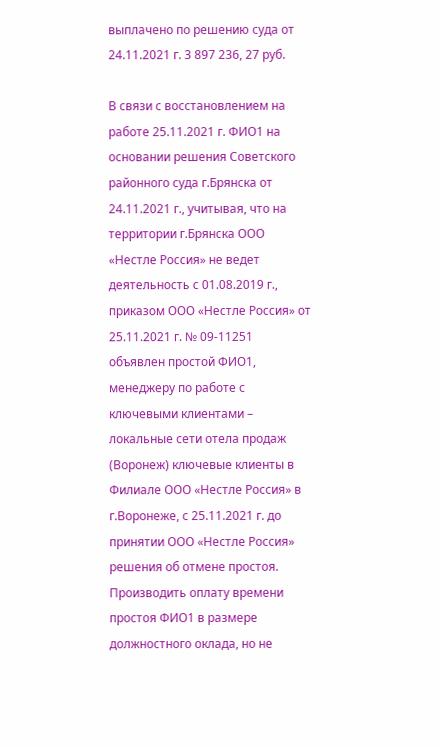выплачено по решению суда от 24.11.2021 г. 3 897 236, 27 руб.

В связи с восстановлением на работе 25.11.2021 г. ФИО1 на основании решения Советского районного суда г.Брянска от 24.11.2021 г., учитывая, что на территории г.Брянска ООО «Нестле Россия» не ведет деятельность с 01.08.2019 г., приказом ООО «Нестле Россия» от 25.11.2021 г. № 09-11251 объявлен простой ФИО1, менеджеру по работе с ключевыми клиентами – локальные сети отела продаж (Воронеж) ключевые клиенты в Филиале ООО «Нестле Россия» в г.Воронеже, с 25.11.2021 г. до принятии ООО «Нестле Россия» решения об отмене простоя. Производить оплату времени простоя ФИО1 в размере должностного оклада, но не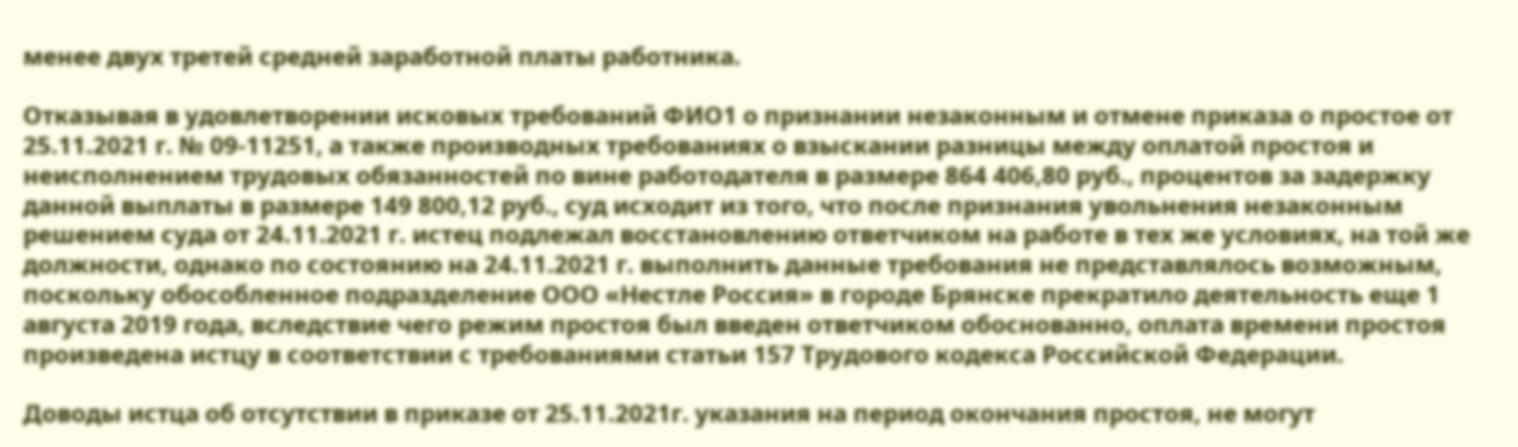менее двух третей средней заработной платы работника.

Отказывая в удовлетворении исковых требований ФИО1 о признании незаконным и отмене приказа о простое от 25.11.2021 г. № 09-11251, а также производных требованиях о взыскании разницы между оплатой простоя и неисполнением трудовых обязанностей по вине работодателя в размере 864 406,80 руб., процентов за задержку данной выплаты в размере 149 800,12 руб., суд исходит из того, что после признания увольнения незаконным решением суда от 24.11.2021 г. истец подлежал восстановлению ответчиком на работе в тех же условиях, на той же должности, однако по состоянию на 24.11.2021 г. выполнить данные требования не представлялось возможным, поскольку обособленное подразделение ООО «Нестле Россия» в городе Брянске прекратило деятельность еще 1 августа 2019 года, вследствие чего режим простоя был введен ответчиком обоснованно, оплата времени простоя произведена истцу в соответствии с требованиями статьи 157 Трудового кодекса Российской Федерации.

Доводы истца об отсутствии в приказе от 25.11.2021г. указания на период окончания простоя, не могут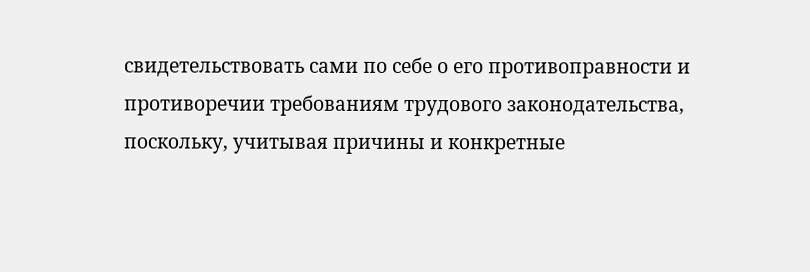свидетельствовать сами по себе о его противоправности и противоречии требованиям трудового законодательства, поскольку, учитывая причины и конкретные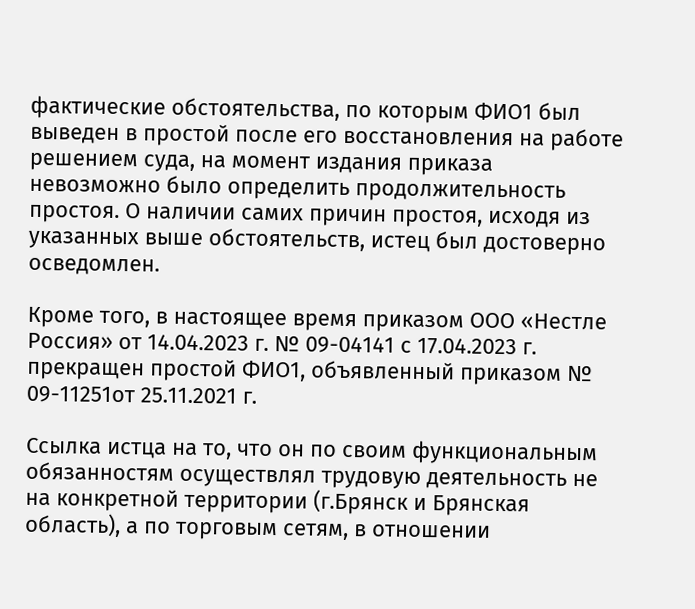фактические обстоятельства, по которым ФИО1 был выведен в простой после его восстановления на работе решением суда, на момент издания приказа невозможно было определить продолжительность простоя. О наличии самих причин простоя, исходя из указанных выше обстоятельств, истец был достоверно осведомлен.

Кроме того, в настоящее время приказом ООО «Нестле Россия» от 14.04.2023 г. № 09-04141 с 17.04.2023 г. прекращен простой ФИО1, объявленный приказом № 09-11251от 25.11.2021 г.

Ссылка истца на то, что он по своим функциональным обязанностям осуществлял трудовую деятельность не на конкретной территории (г.Брянск и Брянская область), а по торговым сетям, в отношении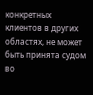конкретных клиентов в других областях, не может быть принята судом во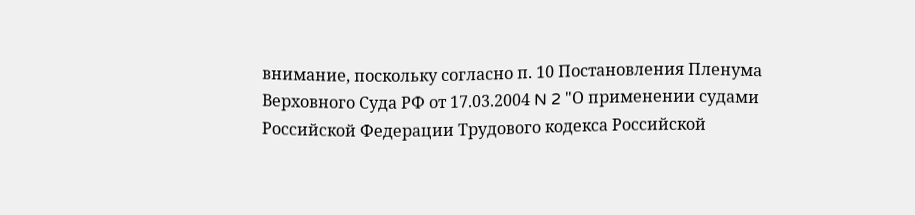внимание, поскольку согласно п. 10 Постановления Пленума Верховного Суда РФ от 17.03.2004 N 2 "О применении судами Российской Федерации Трудового кодекса Российской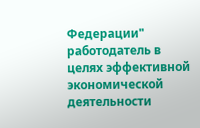Федерации" работодатель в целях эффективной экономической деятельности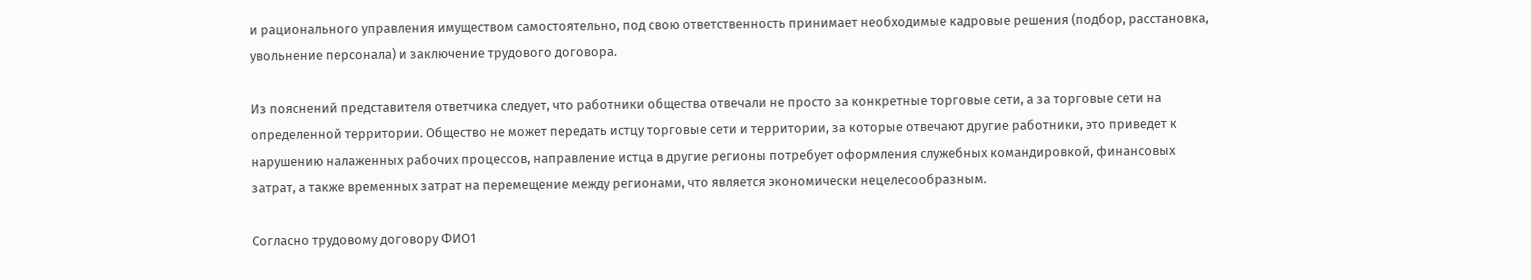и рационального управления имуществом самостоятельно, под свою ответственность принимает необходимые кадровые решения (подбор, расстановка, увольнение персонала) и заключение трудового договора.

Из пояснений представителя ответчика следует, что работники общества отвечали не просто за конкретные торговые сети, а за торговые сети на определенной территории. Общество не может передать истцу торговые сети и территории, за которые отвечают другие работники, это приведет к нарушению налаженных рабочих процессов, направление истца в другие регионы потребует оформления служебных командировкой, финансовых затрат, а также временных затрат на перемещение между регионами, что является экономически нецелесообразным.

Согласно трудовому договору ФИО1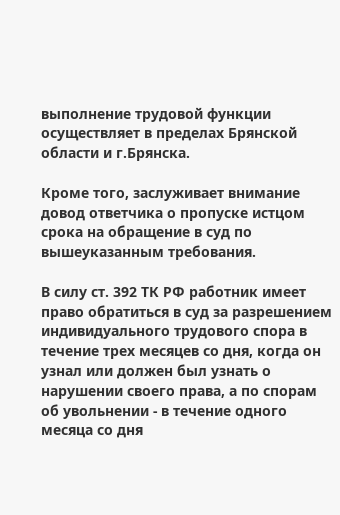выполнение трудовой функции осуществляет в пределах Брянской области и г.Брянска.

Кроме того, заслуживает внимание довод ответчика о пропуске истцом срока на обращение в суд по вышеуказанным требования.

В силу ст. 392 ТК РФ работник имеет право обратиться в суд за разрешением индивидуального трудового спора в течение трех месяцев со дня, когда он узнал или должен был узнать о нарушении своего права, а по спорам об увольнении - в течение одного месяца со дня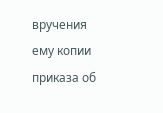вручения ему копии приказа об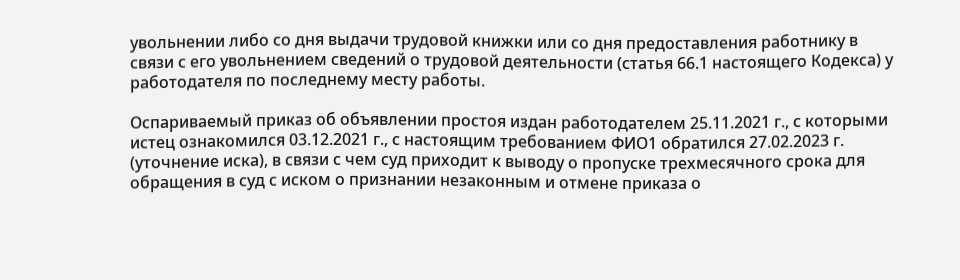увольнении либо со дня выдачи трудовой книжки или со дня предоставления работнику в связи с его увольнением сведений о трудовой деятельности (статья 66.1 настоящего Кодекса) у работодателя по последнему месту работы.

Оспариваемый приказ об объявлении простоя издан работодателем 25.11.2021 г., с которыми истец ознакомился 03.12.2021 г., с настоящим требованием ФИО1 обратился 27.02.2023 г. (уточнение иска), в связи с чем суд приходит к выводу о пропуске трехмесячного срока для обращения в суд с иском о признании незаконным и отмене приказа о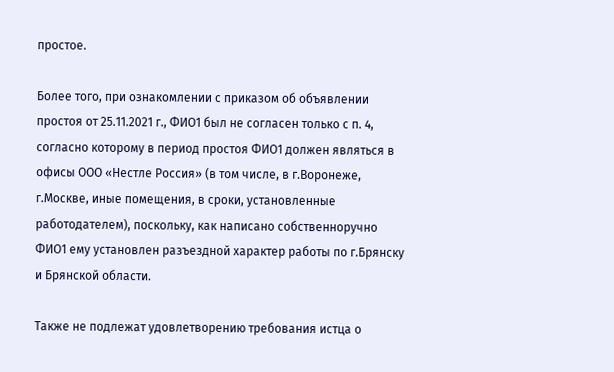простое.

Более того, при ознакомлении с приказом об объявлении простоя от 25.11.2021 г., ФИО1 был не согласен только с п. 4, согласно которому в период простоя ФИО1 должен являться в офисы ООО «Нестле Россия» (в том числе, в г.Воронеже, г.Москве, иные помещения, в сроки, установленные работодателем), поскольку, как написано собственноручно ФИО1 ему установлен разъездной характер работы по г.Брянску и Брянской области.

Также не подлежат удовлетворению требования истца о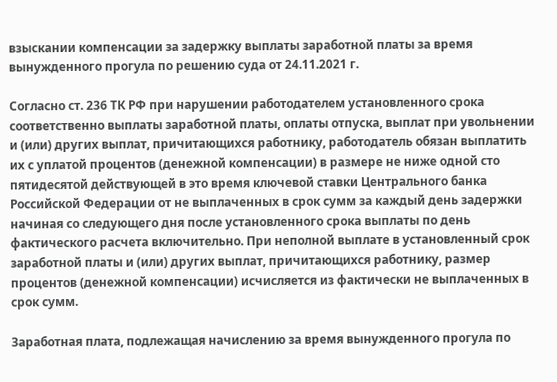взыскании компенсации за задержку выплаты заработной платы за время вынужденного прогула по решению суда от 24.11.2021 г.

Согласно ст. 236 ТК РФ при нарушении работодателем установленного срока соответственно выплаты заработной платы, оплаты отпуска, выплат при увольнении и (или) других выплат, причитающихся работнику, работодатель обязан выплатить их с уплатой процентов (денежной компенсации) в размере не ниже одной сто пятидесятой действующей в это время ключевой ставки Центрального банка Российской Федерации от не выплаченных в срок сумм за каждый день задержки начиная со следующего дня после установленного срока выплаты по день фактического расчета включительно. При неполной выплате в установленный срок заработной платы и (или) других выплат, причитающихся работнику, размер процентов (денежной компенсации) исчисляется из фактически не выплаченных в срок сумм.

Заработная плата, подлежащая начислению за время вынужденного прогула по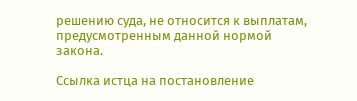решению суда, не относится к выплатам, предусмотренным данной нормой закона.

Ссылка истца на постановление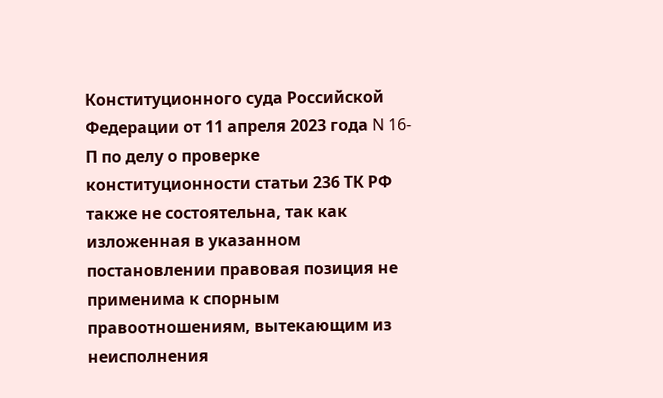Конституционного суда Российской Федерации от 11 апреля 2023 года N 16-П по делу о проверке конституционности статьи 236 ТК РФ также не состоятельна, так как изложенная в указанном постановлении правовая позиция не применима к спорным правоотношениям, вытекающим из неисполнения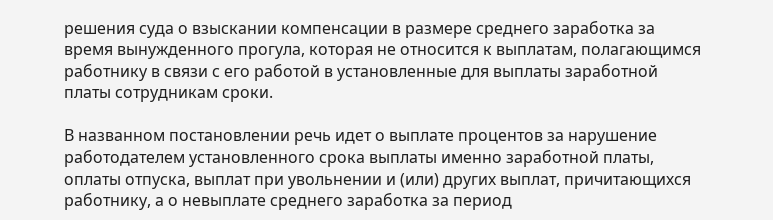решения суда о взыскании компенсации в размере среднего заработка за время вынужденного прогула, которая не относится к выплатам, полагающимся работнику в связи с его работой в установленные для выплаты заработной платы сотрудникам сроки.

В названном постановлении речь идет о выплате процентов за нарушение работодателем установленного срока выплаты именно заработной платы, оплаты отпуска, выплат при увольнении и (или) других выплат, причитающихся работнику, а о невыплате среднего заработка за период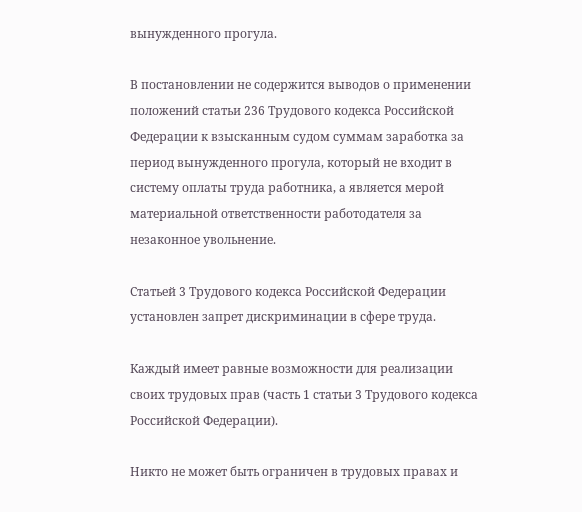вынужденного прогула.

В постановлении не содержится выводов о применении положений статьи 236 Трудового кодекса Российской Федерации к взысканным судом суммам заработка за период вынужденного прогула, который не входит в систему оплаты труда работника, а является мерой материальной ответственности работодателя за незаконное увольнение.

Статьей 3 Трудового кодекса Российской Федерации установлен запрет дискриминации в сфере труда.

Каждый имеет равные возможности для реализации своих трудовых прав (часть 1 статьи 3 Трудового кодекса Российской Федерации).

Никто не может быть ограничен в трудовых правах и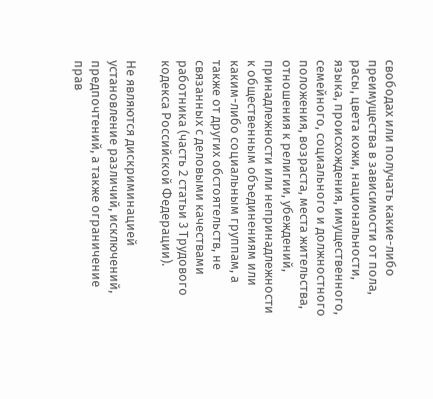свободах или получать какие-либо преимущества в зависимости от пола, расы, цвета кожи, национальности, языка, происхождения, имущественного, семейного, социального и должностного положения, возраста, места жительства, отношения к религии, убеждений, принадлежности или непринадлежности к общественным объединениям или каким-либо социальным группам, а также от других обстоятельств, не связанных с деловыми качествами работника (часть 2 статьи 3 Трудового кодекса Российской Федерации).

Не являются дискриминацией установление различий, исключений, предпочтений, а также ограничение прав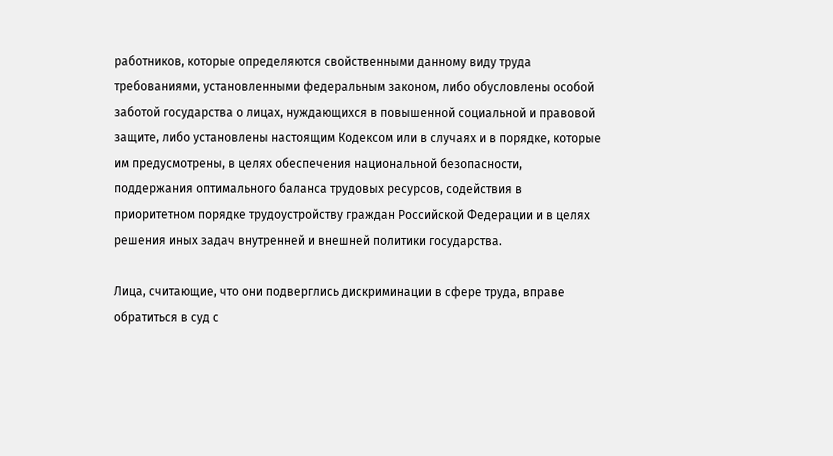работников, которые определяются свойственными данному виду труда требованиями, установленными федеральным законом, либо обусловлены особой заботой государства о лицах, нуждающихся в повышенной социальной и правовой защите, либо установлены настоящим Кодексом или в случаях и в порядке, которые им предусмотрены, в целях обеспечения национальной безопасности, поддержания оптимального баланса трудовых ресурсов, содействия в приоритетном порядке трудоустройству граждан Российской Федерации и в целях решения иных задач внутренней и внешней политики государства.

Лица, считающие, что они подверглись дискриминации в сфере труда, вправе обратиться в суд с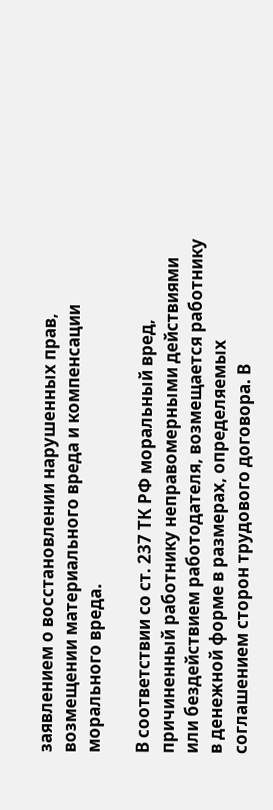заявлением о восстановлении нарушенных прав, возмещении материального вреда и компенсации морального вреда.

В соответствии со ст. 237 ТК РФ моральный вред, причиненный работнику неправомерными действиями или бездействием работодателя, возмещается работнику в денежной форме в размерах, определяемых соглашением сторон трудового договора. В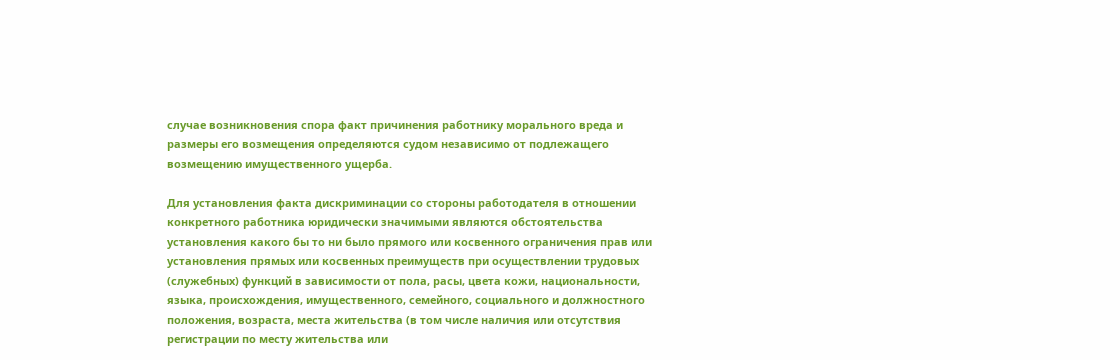случае возникновения спора факт причинения работнику морального вреда и размеры его возмещения определяются судом независимо от подлежащего возмещению имущественного ущерба.

Для установления факта дискриминации со стороны работодателя в отношении конкретного работника юридически значимыми являются обстоятельства установления какого бы то ни было прямого или косвенного ограничения прав или установления прямых или косвенных преимуществ при осуществлении трудовых (служебных) функций в зависимости от пола, расы, цвета кожи, национальности, языка, происхождения, имущественного, семейного, социального и должностного положения, возраста, места жительства (в том числе наличия или отсутствия регистрации по месту жительства или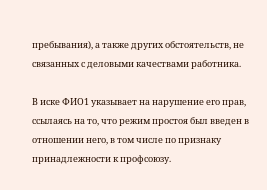пребывания), а также других обстоятельств, не связанных с деловыми качествами работника.

В иске ФИО1 указывает на нарушение его прав, ссылаясь на то, что режим простоя был введен в отношении него, в том числе по признаку принадлежности к профсоюзу.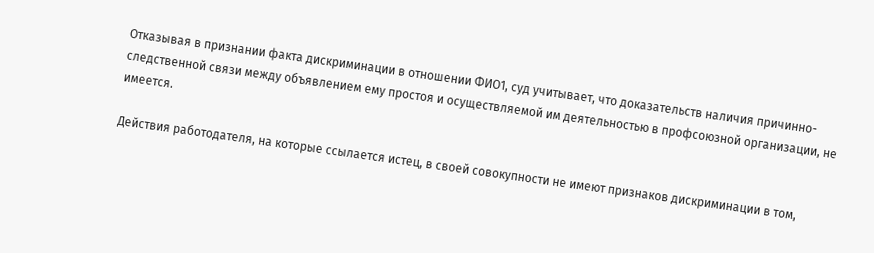Отказывая в признании факта дискриминации в отношении ФИО1, суд учитывает, что доказательств наличия причинно-следственной связи между объявлением ему простоя и осуществляемой им деятельностью в профсоюзной организации, не имеется.

Действия работодателя, на которые ссылается истец, в своей совокупности не имеют признаков дискриминации в том,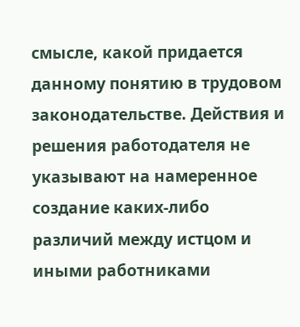смысле, какой придается данному понятию в трудовом законодательстве. Действия и решения работодателя не указывают на намеренное создание каких-либо различий между истцом и иными работниками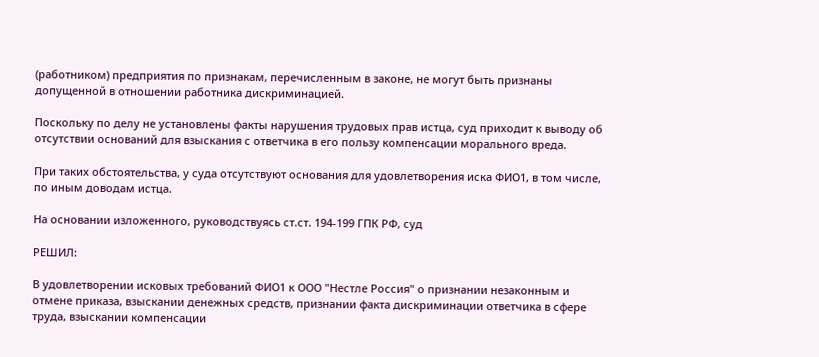(работником) предприятия по признакам, перечисленным в законе, не могут быть признаны допущенной в отношении работника дискриминацией.

Поскольку по делу не установлены факты нарушения трудовых прав истца, суд приходит к выводу об отсутствии оснований для взыскания с ответчика в его пользу компенсации морального вреда.

При таких обстоятельства, у суда отсутствуют основания для удовлетворения иска ФИО1, в том числе, по иным доводам истца.

На основании изложенного, руководствуясь ст.ст. 194-199 ГПК РФ, суд

РЕШИЛ:

В удовлетворении исковых требований ФИО1 к ООО "Нестле Россия" о признании незаконным и отмене приказа, взыскании денежных средств, признании факта дискриминации ответчика в сфере труда, взыскании компенсации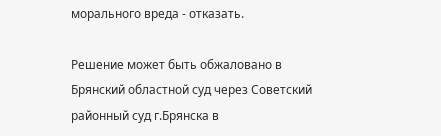морального вреда - отказать.

Решение может быть обжаловано в Брянский областной суд через Советский районный суд г.Брянска в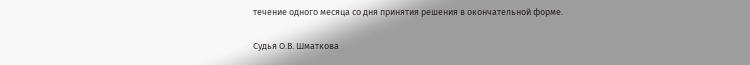течение одного месяца со дня принятия решения в окончательной форме.

Судья О.В. Шматкова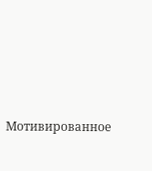Мотивированное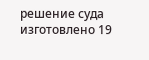решение суда изготовлено 19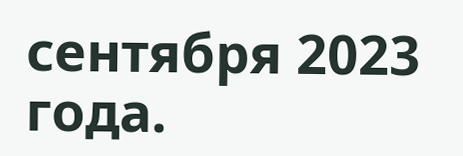сентября 2023 года.